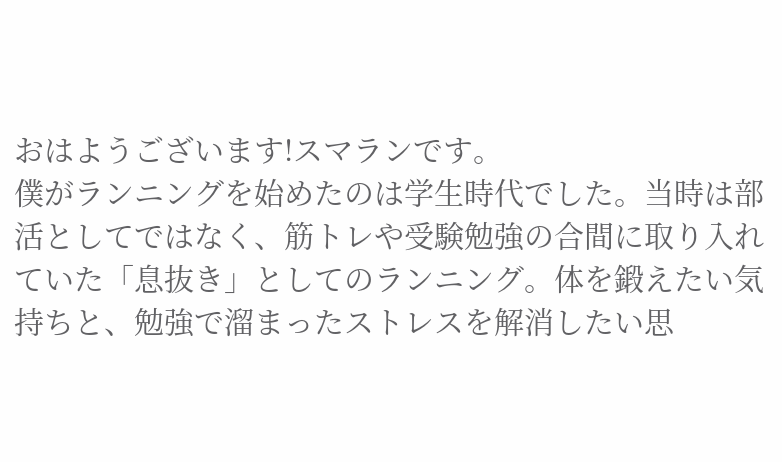おはようございます!スマランです。
僕がランニングを始めたのは学生時代でした。当時は部活としてではなく、筋トレや受験勉強の合間に取り入れていた「息抜き」としてのランニング。体を鍛えたい気持ちと、勉強で溜まったストレスを解消したい思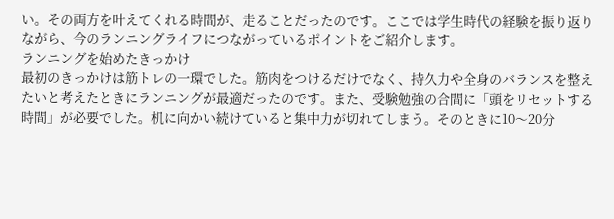い。その両方を叶えてくれる時間が、走ることだったのです。ここでは学生時代の経験を振り返りながら、今のランニングライフにつながっているポイントをご紹介します。
ランニングを始めたきっかけ
最初のきっかけは筋トレの一環でした。筋肉をつけるだけでなく、持久力や全身のバランスを整えたいと考えたときにランニングが最適だったのです。また、受験勉強の合間に「頭をリセットする時間」が必要でした。机に向かい続けていると集中力が切れてしまう。そのときに10〜20分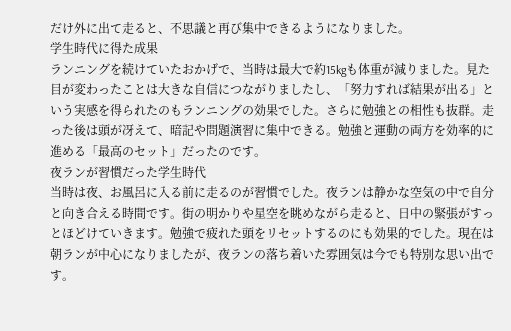だけ外に出て走ると、不思議と再び集中できるようになりました。
学生時代に得た成果
ランニングを続けていたおかげで、当時は最大で約15kgも体重が減りました。見た目が変わったことは大きな自信につながりましたし、「努力すれば結果が出る」という実感を得られたのもランニングの効果でした。さらに勉強との相性も抜群。走った後は頭が冴えて、暗記や問題演習に集中できる。勉強と運動の両方を効率的に進める「最高のセット」だったのです。
夜ランが習慣だった学生時代
当時は夜、お風呂に入る前に走るのが習慣でした。夜ランは静かな空気の中で自分と向き合える時間です。街の明かりや星空を眺めながら走ると、日中の緊張がすっとほどけていきます。勉強で疲れた頭をリセットするのにも効果的でした。現在は朝ランが中心になりましたが、夜ランの落ち着いた雰囲気は今でも特別な思い出です。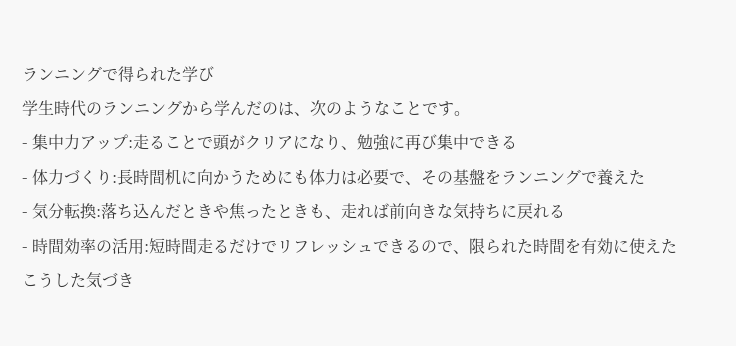ランニングで得られた学び
学生時代のランニングから学んだのは、次のようなことです。
- 集中力アップ:走ることで頭がクリアになり、勉強に再び集中できる
- 体力づくり:長時間机に向かうためにも体力は必要で、その基盤をランニングで養えた
- 気分転換:落ち込んだときや焦ったときも、走れば前向きな気持ちに戻れる
- 時間効率の活用:短時間走るだけでリフレッシュできるので、限られた時間を有効に使えた
こうした気づき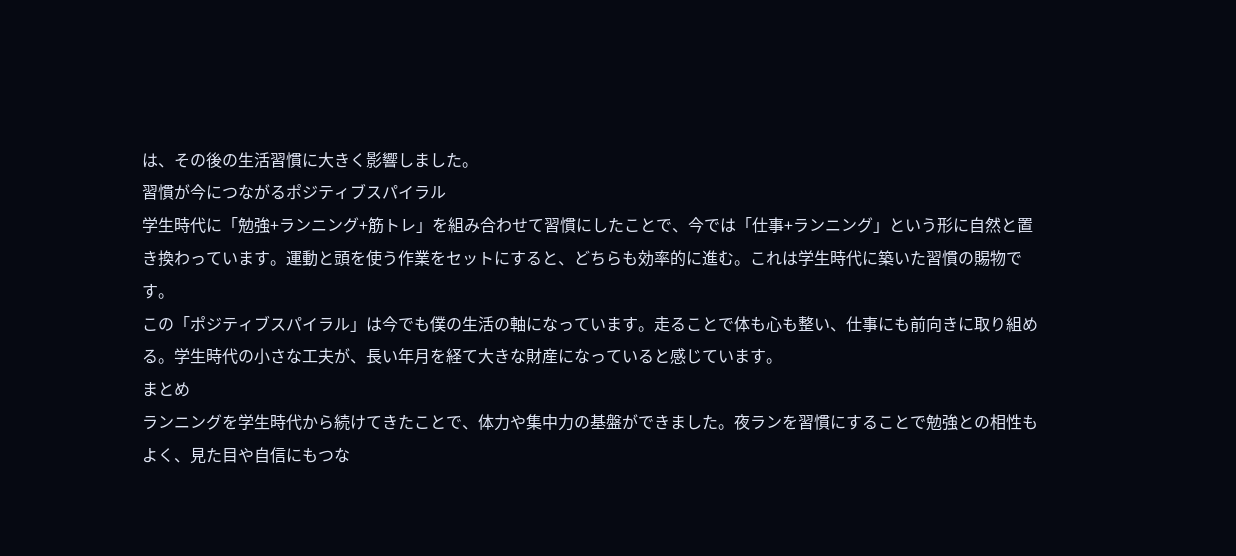は、その後の生活習慣に大きく影響しました。
習慣が今につながるポジティブスパイラル
学生時代に「勉強+ランニング+筋トレ」を組み合わせて習慣にしたことで、今では「仕事+ランニング」という形に自然と置き換わっています。運動と頭を使う作業をセットにすると、どちらも効率的に進む。これは学生時代に築いた習慣の賜物です。
この「ポジティブスパイラル」は今でも僕の生活の軸になっています。走ることで体も心も整い、仕事にも前向きに取り組める。学生時代の小さな工夫が、長い年月を経て大きな財産になっていると感じています。
まとめ
ランニングを学生時代から続けてきたことで、体力や集中力の基盤ができました。夜ランを習慣にすることで勉強との相性もよく、見た目や自信にもつな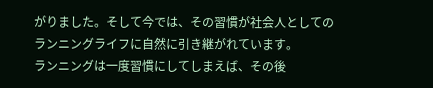がりました。そして今では、その習慣が社会人としてのランニングライフに自然に引き継がれています。
ランニングは一度習慣にしてしまえば、その後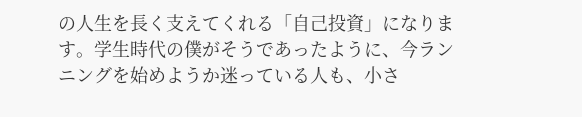の人生を長く支えてくれる「自己投資」になります。学生時代の僕がそうであったように、今ランニングを始めようか迷っている人も、小さ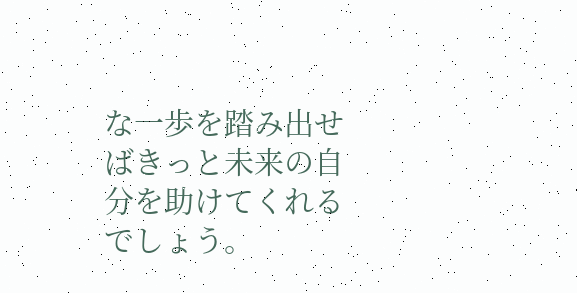な一歩を踏み出せばきっと未来の自分を助けてくれるでしょう。